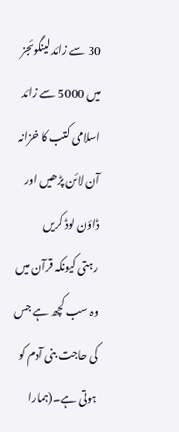30 سے زائد لینگوئجز میں 5000 سے زائد اسلامی کتب کا خزانہ آن لائن پڑھیں اور ڈاؤن لوڈ کریں
رہتی کیونکہ قرآن میں وہ سب کچھ ہے جس کی حاجت بنی آدم کو ہوتی ہے۔(ہمارا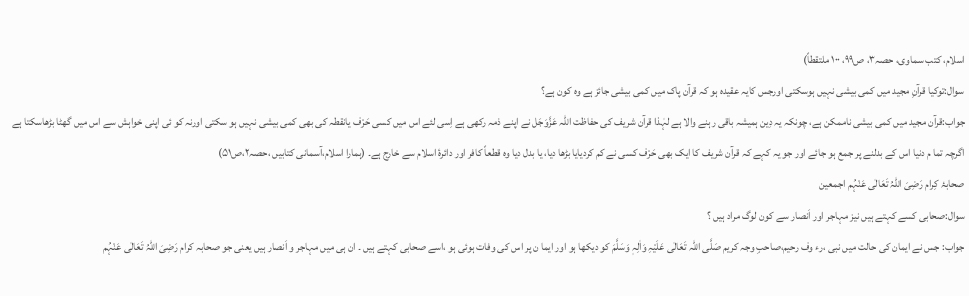اسلام، کتب سماوی، حصہ۳، ص۹۹، ۱۰۰ ملتقطاً)
سوال:توکیا قرآنِ مجید میں کمی بیشی نہیں ہوسکتی اورجس کایہ عقیدہ ہو کہ قرآن پاک میں کمی بیشی جائز ہے وہ کون ہے؟
جواب:قرآن مجید میں کمی بیشی ناممکن ہے، چونکہ یہ دِین ہمیشہ باقی رہنے والا ہے لہٰذا قرآن شریف کی حفاظت اللہ عَزَّوَجَل نے اپنے ذمہ رکھی ہے اِسی لئے اس میں کسی حَرْف یانقطہ کی بھی کمی بیشی نہیں ہو سکتی اورنہ کو ئی اپنی خواہش سے اس میں گھٹا بڑھاسکتا ہے اگرچہ تما م دنیا اس کے بدلنے پر جمع ہو جائے اور جو یہ کہے کہ قرآن شریف کا ایک بھی حَرْف کسی نے کم کردیایا بڑھا دیا، یا بدل دیا وہ قطعاً کافر اور دائرۂ اسلام سے خارج ہے۔ (ہمارا اسلام،آسمانی کتابیں ،حصہ۲،ص۵۱)
صحابۂ کِرام رَضِیَ اللّٰہُ تَعَالٰی عَنْہُم اجمعین
سوال:صحابی کسے کہتے ہیں نیز مہاجر اور اَنصار سے کون لوگ مراد ہیں ؟
جواب: جس نے ایمان کی حالت میں نبی ،رء وف رحیم،صاحبِ وجہ کریم صَلَّی اللہ تَعَالٰی عَلَیْہِ وَاٰلِہٖ وَسَلَّمَ کو دیکھا ہو اور ایما ن پر اس کی وفات ہوئی ہو ،اسے صحابی کہتے ہیں ۔ ان ہی میں مہاجر و اَنصار ہیں یعنی جو صحابہ کرام رَضِیَ اللہُ تَعَالٰی عَنْہُم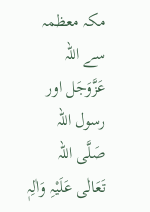مکہ معظمہ سے اللہ عَزَّوَجَل اور رسول اللہ صَلَّی اللہ تَعَالٰی عَلَیْہِ وَاٰلِہٖ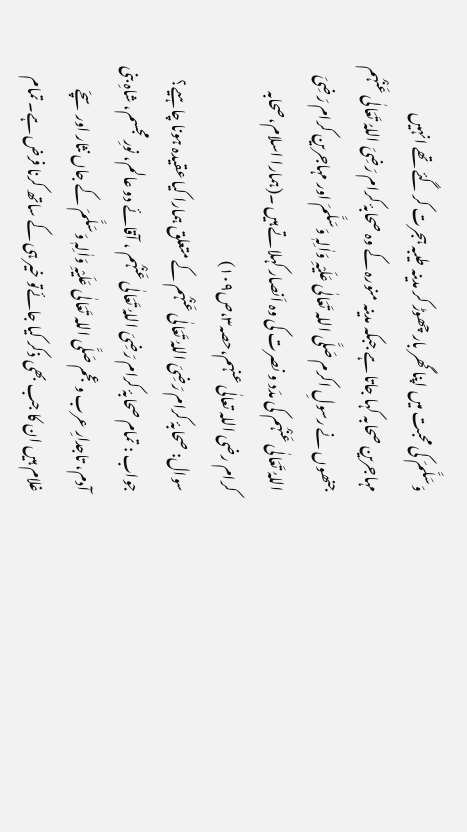وَسَلَّمَ کی محبت میں اپنا گھر بار چھوڑ کر مدینہ طیبہ ہجرت کر گئے تھے انہیں مہاجرین صحابہ کہا جاتا ہے جبکہ مدینہ منورہ کے وہ صحابۂ کرام رَضِیَ اللہُ تَعَالٰی عَنْہُم جنھوں نے رسولِ اکرم صَلَّی اللہ تَعَالٰی عَلَیْہِ وَاٰلِہٖ وَسَلَّمَ اور مہاجرین کرام رَضِیَ اللہُ تَعَالٰی عَنْہُم کی مدَد و نصرت کی وہ اَنصار کہلاتے ہیں ۔(ہمارا اسلام،صحابہ کرام رضی اللہ تعالٰی عنہم،حصہ۳،ص۱۰۹)
سوال: صحابۂ کرام رَضِیَ اللہُ تَعَالٰی عَنْہُم کے متعلق ہمارا کیا عقیدہ ہونا چاہیے؟
جواب : تمام صحابۂ کرام رَضِیَ اللہُ تَعَالٰی عَنْہُم ، آقائے دو عالم، نورِ مجسم، شاہِ بنی آدم، تاجدارِ عرب و عجم صَلَّی اللہ تَعَالٰی عَلَیْہِ وَاٰلِہٖ وَسَلَّمَ کے جاں نثار اور سچّے غلام ہیں ان کا جب بھی ذکر کیا جائےتو خیر ہی کے ساتھ کرنا فرض ہے۔ تمام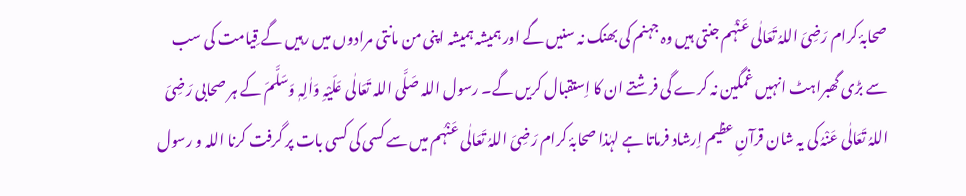صحابۂ کرام رَضِیَ اللہُ تَعَالٰی عَنْہُم جنتی ہیں وہ جہنم کی بھنک نہ سنیں گے اور ہمیشہ ہمیشہ اپنی من مانتی مرادوں میں رہیں گے قِیامت کی سب سے بڑی گھبراہٹ انہیں غمگین نہ کرے گی فرشتے ان کا اِستقبال کریں گے۔ رسول اللہ صَلَّی اللہ تَعَالٰی عَلَیْہِ وَاٰلِہٖ وَسَلَّمَ کے ہر صحابی رَضِیَ اللہُ تَعَالٰی عَنْہُ کی یہ شان قرآنِ عظیم اِرشاد فرماتا ہے لہٰذا صحابۂ کرام رَضِیَ اللہُ تَعَالٰی عَنْہُم میں سے کسی کی کسی بات پر گرفت کرنا اللہ و رسول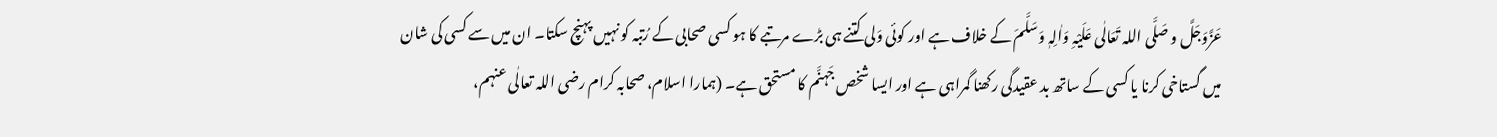عَزَّوَجَلَّ و صَلَّی اللہ تَعَالٰی عَلَیْہِ وَاٰلِہٖ وَسَلَّمَ کے خلاف ہے اور کوئی وَلی کتنے ہی بڑے مرتبے کا ہو کسی صحابی کے رُتبہ کو نہیں پہنچ سکتا۔ ان میں سے کسی کی شان میں گستاخی کرنا یا کسی کے ساتھ بد عقیدگی رکھنا گمراہی ہے اور ایسا شخص جَہنَّم کا مستحق ہے۔ (ہمارا اسلام، صحابہ کرام رضی اللہ تعالٰی عنہم،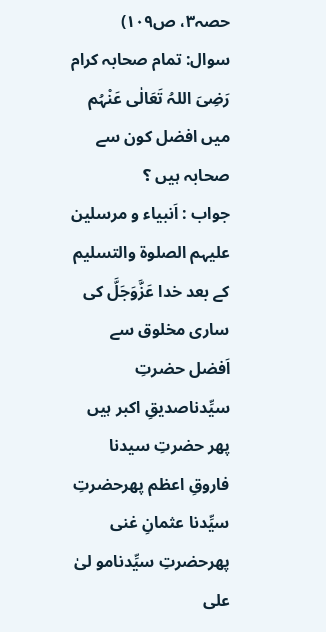حصہ۳، ص۱۰۹)
سوال: تمام صحابہ کرام رَضِیَ اللہُ تَعَالٰی عَنْہُم میں افضل کون سے صحابہ ہیں ؟
جواب : اَنبیاء و مرسلین علیہم الصلوۃ والتسلیم کے بعد خدا عَزَّوَجَلَّ کی ساری مخلوق سے اَفضل حضرتِ سیِّدناصدیقِ اکبر ہیں پھر حضرتِ سیدنا فاروقِ اعظم پھرحضرتِ سیِّدنا عثمانِ غنی پھرحضرتِ سیِّدنامو لیٰ علی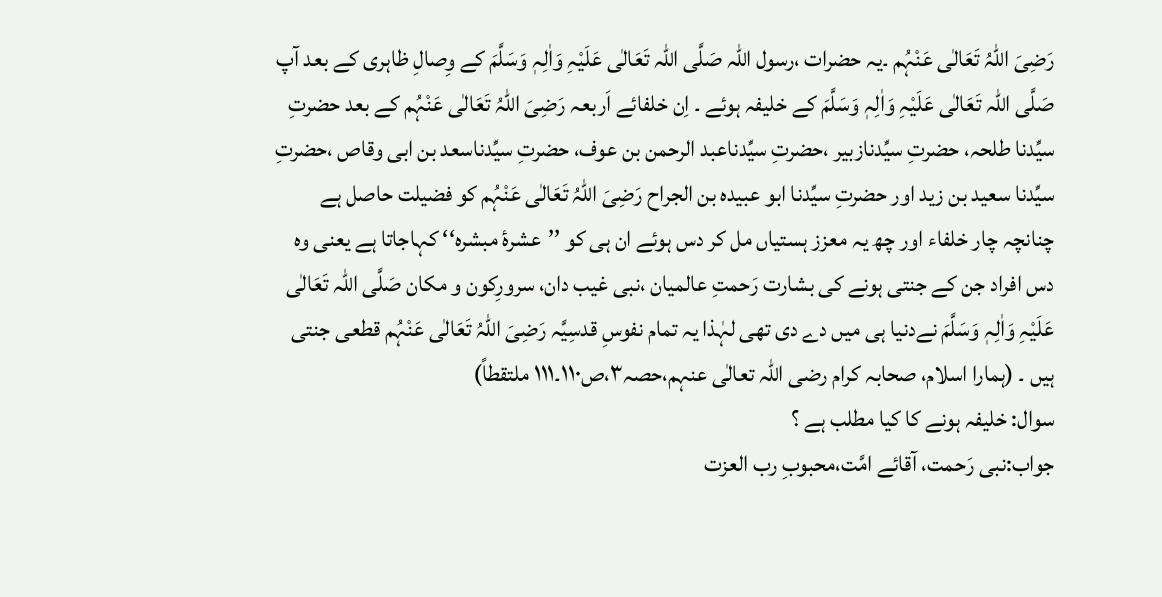رَضِیَ اللہُ تَعَالٰی عَنْہُم ۔یہ حضرات ،رسول اللہ صَلَّی اللہ تَعَالٰی عَلَیْہِ وَاٰلِہٖ وَسَلَّمَ کے وِصالِ ظاہری کے بعد آپ صَلَّی اللہ تَعَالٰی عَلَیْہِ وَاٰلِہٖ وَسَلَّمَ کے خلیفہ ہوئے ۔ اِن خلفائے اَربعہ رَضِیَ اللہُ تَعَالٰی عَنْہُم کے بعد حضرتِ سیِّدنا طلحہ، حضرتِ سیِّدنازبیر ،حضرتِ سیِّدناعبد الرحمن بن عوف، حضرتِ سیِّدناسعد بن ابی وقاص ،حضرتِ سیِّدنا سعید بن زید اور حضرتِ سیِّدنا ابو عبیدہ بن الجراح رَضِیَ اللہُ تَعَالٰی عَنْہُم کو فضیلت حاصل ہے چنانچہ چار خلفاء اور چھ یہ معزز ہستیاں مل کر دس ہوئے ان ہی کو ’’عشرۂ مبشرہ‘‘ کہاجاتا ہے یعنی وہ دس افراد جن کے جنتی ہونے کی بشارت رَحمتِ عالمیان ،نبی غیب دان، سرورِکون و مکان صَلَّی اللہ تَعَالٰی عَلَیْہِ وَاٰلِہٖ وَسَلَّمَ نےدنیا ہی میں دے دی تھی لہٰذا یہ تمام نفوسِ قدسِیَّہ رَضِیَ اللہُ تَعَالٰی عَنْہُم قطعی جنتی ہیں ۔ (ہمارا اسلام، صحابہ کرام رضی اللہ تعالٰی عنہم،حصہ۳،ص۱۱۰۔۱۱۱ ملتقطاً)
سوال: خلیفہ ہونے کا کیا مطلب ہے ؟
جواب:نبی رَحمت، آقائے امَّت،محبوبِ رب العزت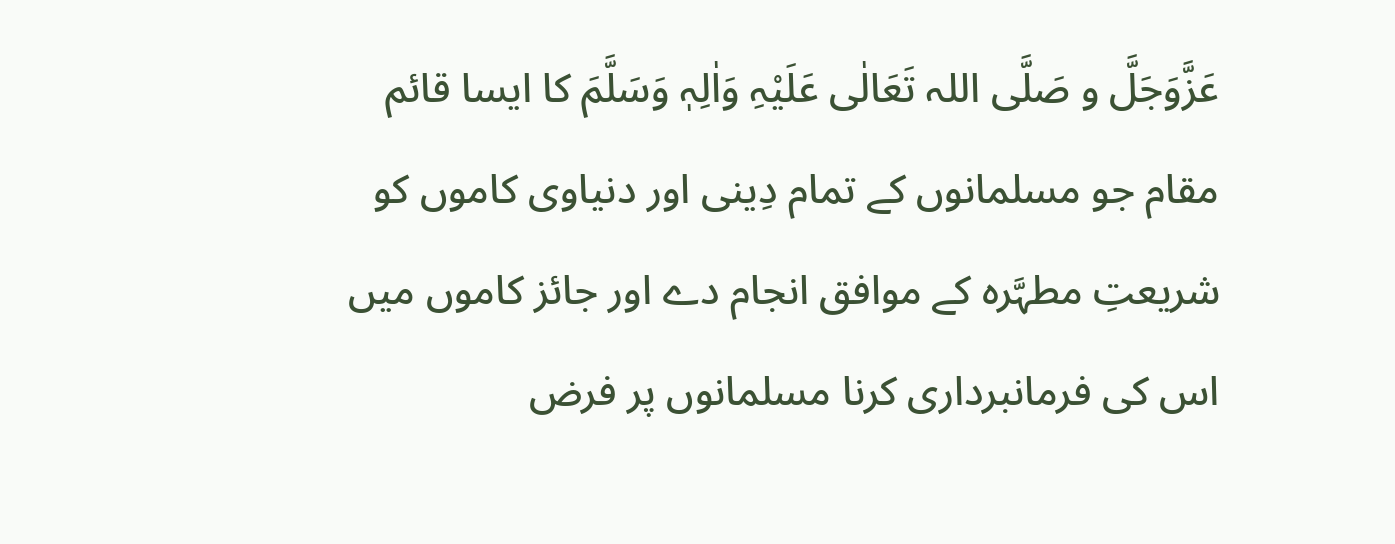عَزَّوَجَلَّ و صَلَّی اللہ تَعَالٰی عَلَیْہِ وَاٰلِہٖ وَسَلَّمَ کا ایسا قائم مقام جو مسلمانوں کے تمام دِینی اور دنیاوی کاموں کو شریعتِ مطہَّرہ کے موافق انجام دے اور جائز کاموں میں اس کی فرمانبرداری کرنا مسلمانوں پر فرض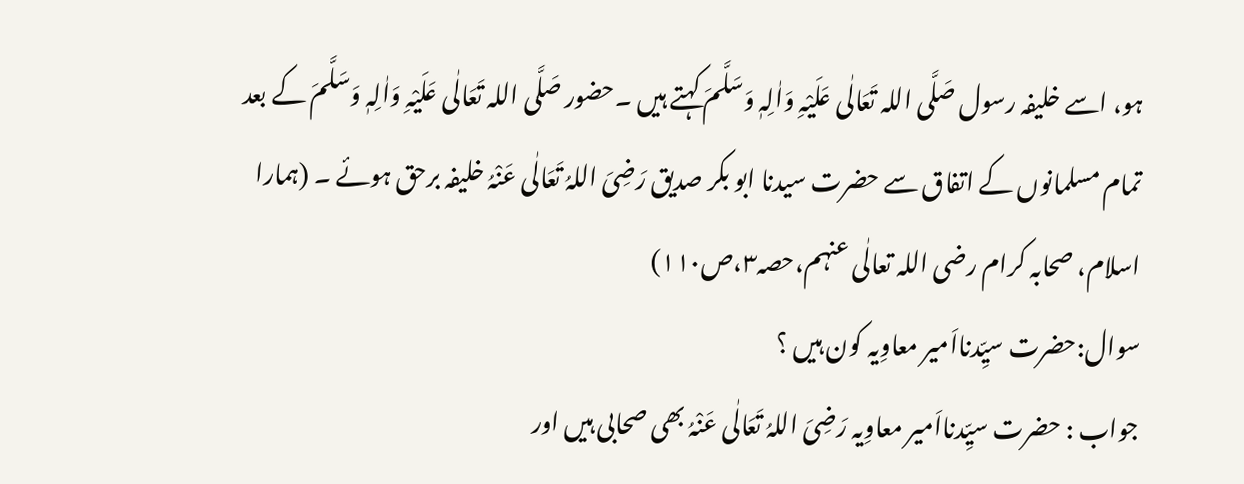ہو، اسے خلیفہ رسول صَلَّی اللہ تَعَالٰی عَلَیْہِ وَاٰلِہٖ وَسَلَّمَ کہتے ہیں ۔حضور صَلَّی اللہ تَعَالٰی عَلَیْہِ وَاٰلِہٖ وَسَلَّمَ کے بعد تمام مسلمانوں کے اتفاق سے حضرت سیدنا ابو بکر صدیق رَضِیَ اللہُ تَعَالٰی عَنْہُ خلیفہ برحق ہوئے ۔ (ہمارا اسلام، صحابہ کرام رضی اللہ تعالٰی عنہم،حصہ۳،ص۱۱۰)
سوال:حضرت سیِّدنااَمیر معاوِیہ کون ہیں ؟
جواب : حضرت سیِّدنااَمیر معاوِیہ رَضِیَ اللہُ تَعَالٰی عَنْہُ بھی صحابی ہیں اور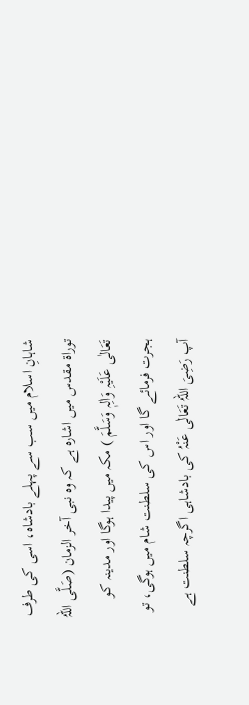شاہانِ اسلام میں سب سے پہلے بادشاہ، اسی کی طرف توراۃ مقدس میں اشارہ ہے کہ وہ نبی آخر الزمان (صَلَّی اللہُ تَعَالٰی عَلَیْہِ وَاٰلِہٖ وَسَلَّمَ ) مکہ میں پیدا ہوگا اور مدینہ کو ہجرت فرمائے گا اور اس کی سلطنت شام میں ہوگی، تو آپ رَضِیَ اللہُ تَعَالٰی عَنْہُ کی بادشاہی اگرچہ سلطنت ہے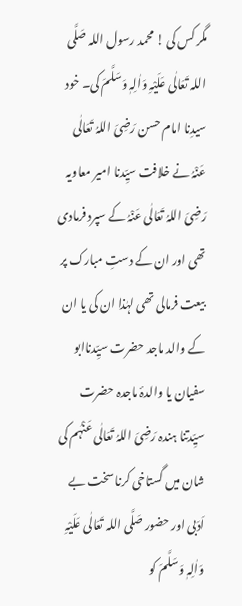مگر کس کی ! محمد رسول اللہ صَلَّی اللہ تَعَالٰی عَلَیْہِ وَاٰلِہٖ وَسَلَّمَ کی۔ خود سیدِنا امام حسن رَضِیَ اللہُ تَعَالٰی عَنْہُ نے خلافت سیِّدنا امیر معاویہ رَضِیَ اللہُ تَعَالٰی عَنْہُ کے سپرد فرمادی تھی اور ان کے دستِ مبارک پر بیعت فرمالی تھی لہٰذا ان کی یا ان کے والد ماجد حضرت سیِّدناابو سفیان یا والدۂ ماجدہ حضرت سیِّدتنا ہندہ رَضِیَ اللہُ تَعَالٰی عَنْہُم کی شان میں گستاخی کرنا سخت بے اَدَبی اور حضور صَلَّی اللہ تَعَالٰی عَلَیْہِ وَاٰلِہٖ وَسَلَّمَ کو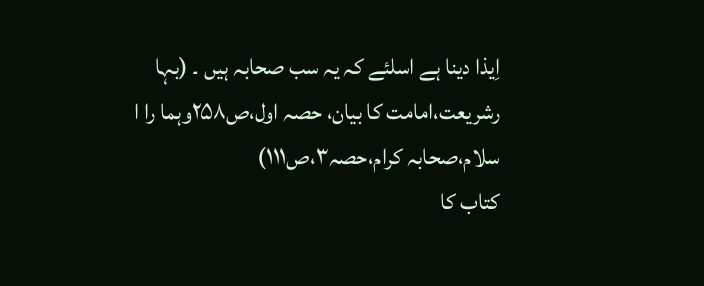اِیذا دینا ہے اسلئے کہ یہ سب صحابہ ہیں ۔ (بہا رشریعت،امامت کا بیان، حصہ اول،ص۲۵۸وہما را ا سلام،صحابہ کرام،حصہ۳،ص۱۱۱)
کتاب کا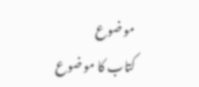موضوع
کتاب کا موضوع